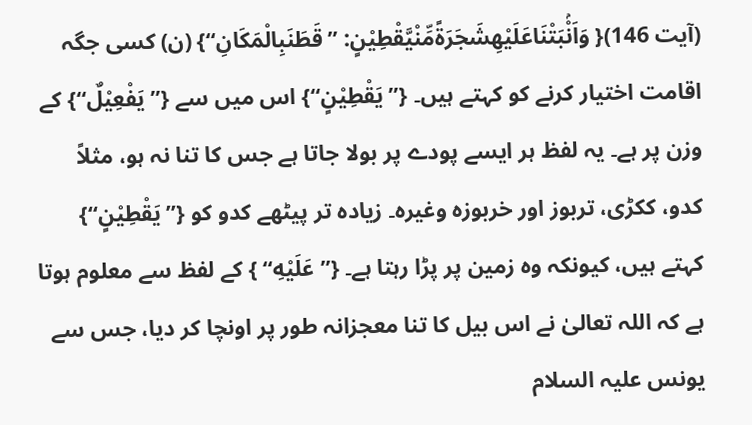(آیت 146){ وَاَنْۢبَتْنَاعَلَيْهِشَجَرَةًمِّنْيَّقْطِيْنٍ: ”قَطَنَبِالْمَكَانِ“} (ن) کسی جگہ اقامت اختیار کرنے کو کہتے ہیں۔ {”يَقْطِيْنٍ“} اس میں سے {”يَفْعِيْلٌ“} کے وزن پر ہے۔ یہ لفظ ہر ایسے پودے پر بولا جاتا ہے جس کا تنا نہ ہو، مثلاً کدو، ککڑی، تربوز اور خربوزہ وغیرہ۔ زیادہ تر پیٹھے کدو کو {”يَقْطِيْنٍ“} کہتے ہیں، کیونکہ وہ زمین پر پڑا رہتا ہے۔ {”عَلَيْهِ“ } کے لفظ سے معلوم ہوتا ہے کہ اللہ تعالیٰ نے اس بیل کا تنا معجزانہ طور پر اونچا کر دیا، جس سے یونس علیہ السلام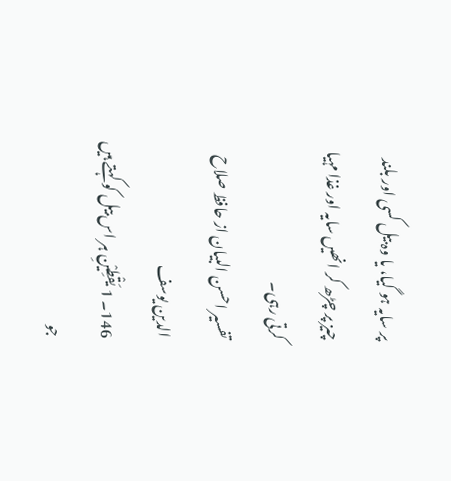پر سایہ ہو گیا، یا وہ بیل کسی اور بلند چیز پر چڑھ کر انھیں سایہ اور غذا مہیا کرتی رہی۔
تفسیر احسن البیان از حافظ صلاح الدین یوسف
146۔ 1 یَقْطِیْنِ ہر اس بیل کو کہتے ہیں جو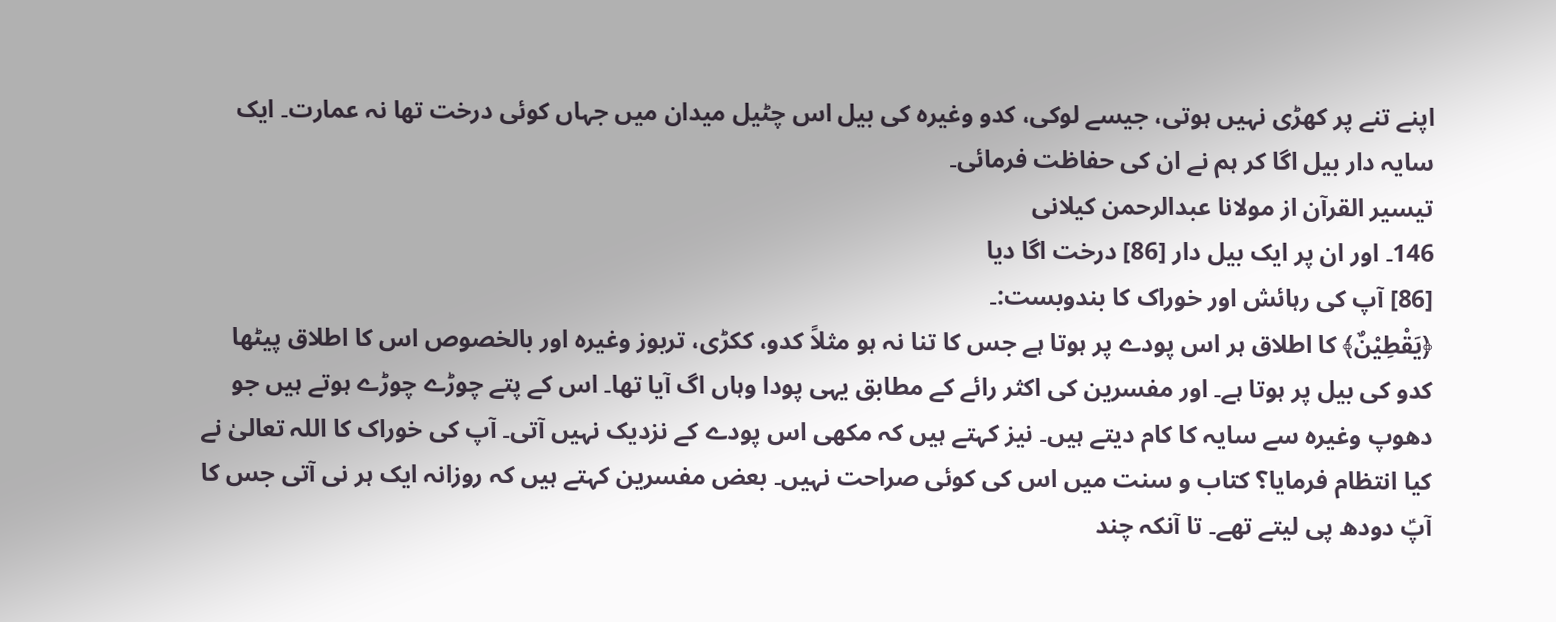اپنے تنے پر کھڑی نہیں ہوتی، جیسے لوکی، کدو وغیرہ کی بیل اس چٹیل میدان میں جہاں کوئی درخت تھا نہ عمارت۔ ایک سایہ دار بیل اگا کر ہم نے ان کی حفاظت فرمائی۔
تيسير القرآن از مولانا عبدالرحمن کیلانی
146۔ اور ان پر ایک بیل دار [86] درخت اگا دیا
[86] آپ کی رہائش اور خوراک کا بندوبست:۔
﴿يَقْطِيْنٌ﴾ کا اطلاق ہر اس پودے پر ہوتا ہے جس کا تنا نہ ہو مثلاً کدو، ککڑی، تربوز وغیرہ اور بالخصوص اس کا اطلاق پیٹھا کدو کی بیل پر ہوتا ہے۔ اور مفسرین کی اکثر رائے کے مطابق یہی پودا وہاں اگ آیا تھا۔ اس کے پتے چوڑے چوڑے ہوتے ہیں جو دھوپ وغیرہ سے سایہ کا کام دیتے ہیں۔ نیز کہتے ہیں کہ مکھی اس پودے کے نزدیک نہیں آتی۔ آپ کی خوراک کا اللہ تعالیٰ نے کیا انتظام فرمایا؟ کتاب و سنت میں اس کی کوئی صراحت نہیں۔ بعض مفسرین کہتے ہیں کہ روزانہ ایک ہر نی آتی جس کا آپؑ دودھ پی لیتے تھے۔ تا آنکہ چند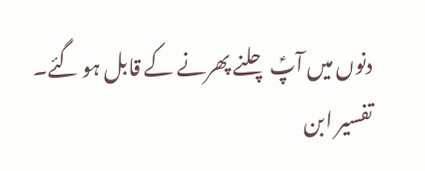دنوں میں آپؑ چلنے پھرنے کے قابل ہو گئے۔
تفسیر ابن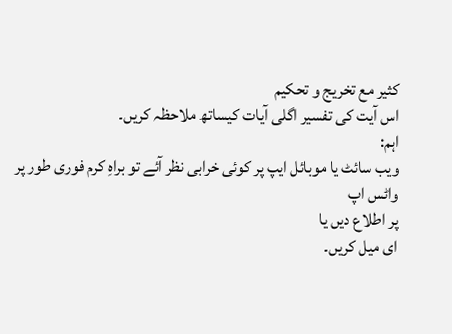کثیر مع تخریج و تحکیم
اس آیت کی تفسیر اگلی آیات کیساتھ ملاحظہ کریں۔
اہم:
ویب سائٹ یا موبائل ایپ پر کوئی خرابی نظر آئے تو براہِ کرم فوری طور پر
واٹس اپ
پر اطلاع دیں یا
ای میل کریں۔